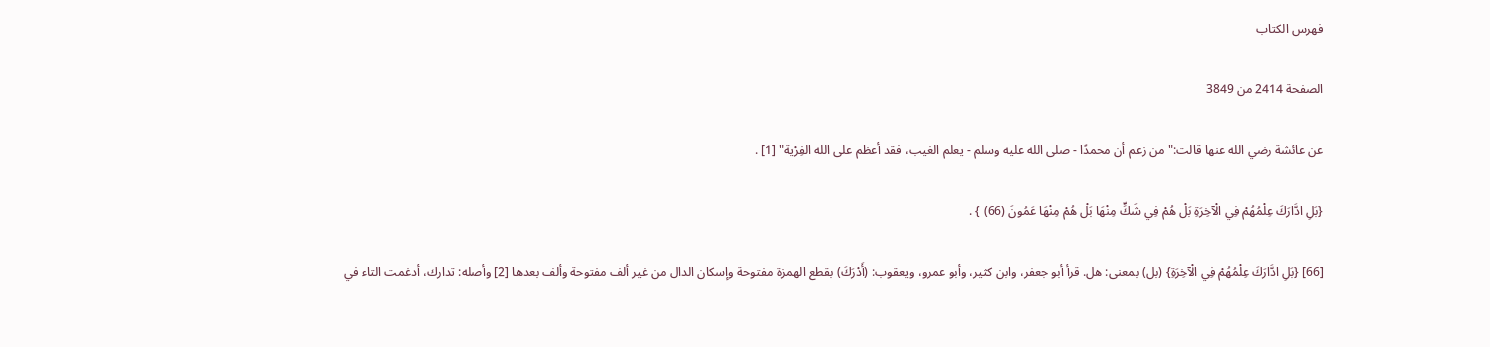فهرس الكتاب

الصفحة 2414 من 3849

عن عائشة رضي الله عنها قالت:"من زعم أن محمدًا - صلى الله عليه وسلم - يعلم الغيب، فقد أعظم على الله الفِرْية" [1] .

{بَلِ ادَّارَكَ عِلْمُهُمْ فِي الْآخِرَةِ بَلْ هُمْ فِي شَكٍّ مِنْهَا بَلْ هُمْ مِنْهَا عَمُونَ (66) } .

[66] {بَلِ ادَّارَكَ عِلْمُهُمْ فِي الْآخِرَةِ} (بل) بمعنى: هل. قرأ أبو جعفر، وابن كثير، وأبو عمرو، ويعقوب: (أَدْرَكَ) بقطع الهمزة مفتوحة وإسكان الدال من غير ألف مفتوحة وألف بعدها [2] وأصله: تدارك، أدغمت التاء في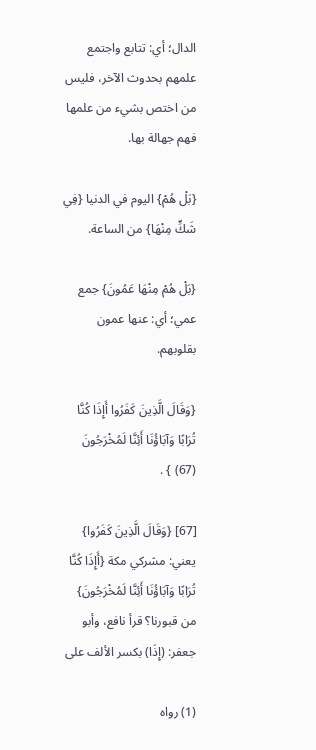الدال؛ أي: تتابع واجتمع علمهم بحدوث الآخر، فليس من اختص بشيء من علمها فهم جهالة بها.

{بَلْ هُمْ} اليوم في الدنيا {فِي شَكٍّ مِنْهَا} من الساعة.

{بَلْ هُمْ مِنْهَا عَمُونَ} جمع عمي؛ أي: عنها عمون بقلوبهم.

{وَقَالَ الَّذِينَ كَفَرُوا أَإِذَا كُنَّا تُرَابًا وَآبَاؤُنَا أَئِنَّا لَمُخْرَجُونَ (67) } .

[67] {وَقَالَ الَّذِينَ كَفَرُوا} يعني: مشركي مكة {أَإِذَا كُنَّا تُرَابًا وَآبَاؤُنَا أَئِنَّا لَمُخْرَجُونَ} من قبورنا؟ قرأ نافع، وأبو جعفر: (إِذَا) بكسر الألف على

(1) رواه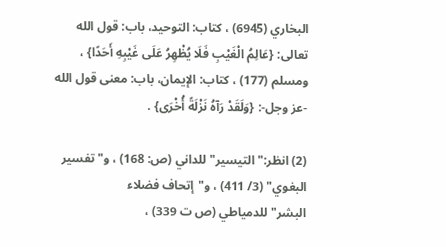البخاري (6945) ، كتاب: التوحيد، باب: قول الله تعالى: {عَالِمُ الْغَيْبِ فَلَا يُظْهِرُ عَلَى غَيْبِهِ أَحَدًا} ، ومسلم (177) ، كتاب: الإيمان، باب: معنى قول الله -عز وجل-: {وَلَقَدْ رَآهُ نَزْلَةً أُخْرَى} .

(2) انظر:"التيسير"للداني (ص: 168) ، و"تفسير البغوي" (3/ 411) ، و"إتحاف فضلاء البشر"للدمياطي (ص ت 339) ،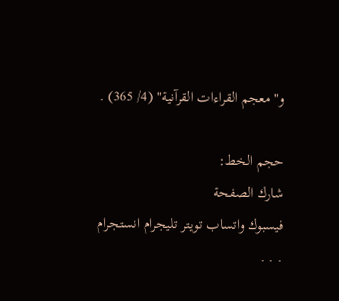و"معجم القراءات القرآنية" (4/ 365) .

حجم الخط:
شارك الصفحة
فيسبوك واتساب تويتر تليجرام انستجرام
. . .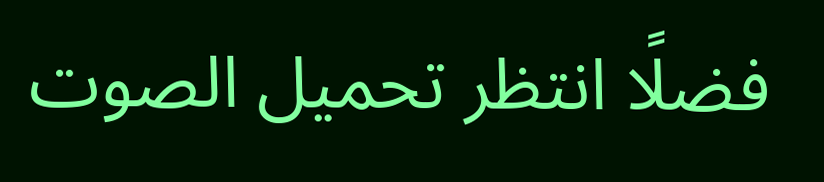فضلًا انتظر تحميل الصوت